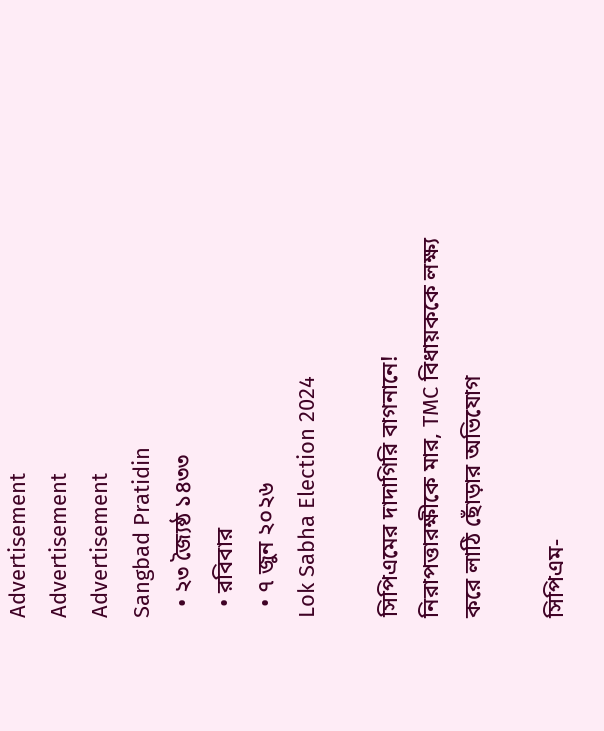Advertisement
Advertisement
Advertisement
Sangbad Pratidin
  • ২৩ জ্যৈষ্ঠ ১৪৩৩
  • রবিবার
  • ৭ জুন ২০২৬
Lok Sabha Election 2024

সিপিএমের দাদাগিরি বাগনানে! নিরাপত্তারক্ষীকে মার, TMC বিধায়ককে লক্ষ্য করে লাঠি ছোঁড়ার অভিযোগ

সিপিএম-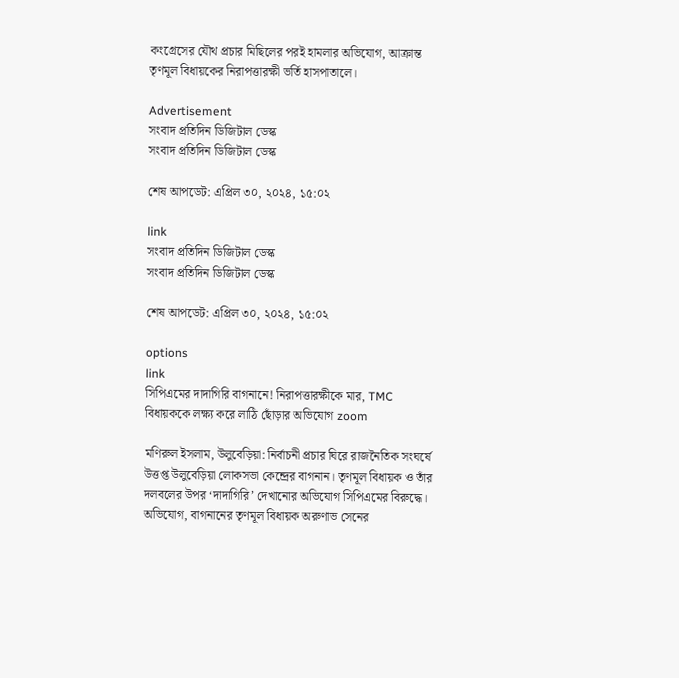কংগ্রেসের যৌথ প্রচার মিছিলের পরই হামলার অভিযোগ, আক্রান্ত তৃণমূল বিধায়কের নিরাপত্তারক্ষী ভর্তি হাসপাতালে।

Advertisement
সংবাদ প্রতিদিন ডিজিটাল ডেস্ক
সংবাদ প্রতিদিন ডিজিটাল ডেস্ক

শেষ আপডেট: এপ্রিল ৩০, ২০২৪, ১৫:০২

link
সংবাদ প্রতিদিন ডিজিটাল ডেস্ক
সংবাদ প্রতিদিন ডিজিটাল ডেস্ক

শেষ আপডেট: এপ্রিল ৩০, ২০২৪, ১৫:০২

options
link
সিপিএমের দাদাগিরি বাগনানে! নিরাপত্তারক্ষীকে মার, TMC বিধায়ককে লক্ষ্য করে লাঠি ছোঁড়ার অভিযোগ zoom

মণিরুল ইসলাম, উলুবেড়িয়া: নির্বাচনী প্রচার ঘিরে রাজনৈতিক সংঘর্ষে উত্তপ্ত উলুবেড়িয়া লোকসভা কেন্দ্রের বাগনান। তৃণমূল বিধায়ক ও তাঁর দলবলের উপর ‘দাদাগিরি’ দেখানোর অভিযোগ সিপিএমের বিরুদ্ধে। অভিযোগ, বাগনানের তৃণমূল বিধায়ক অরুণাভ সেনের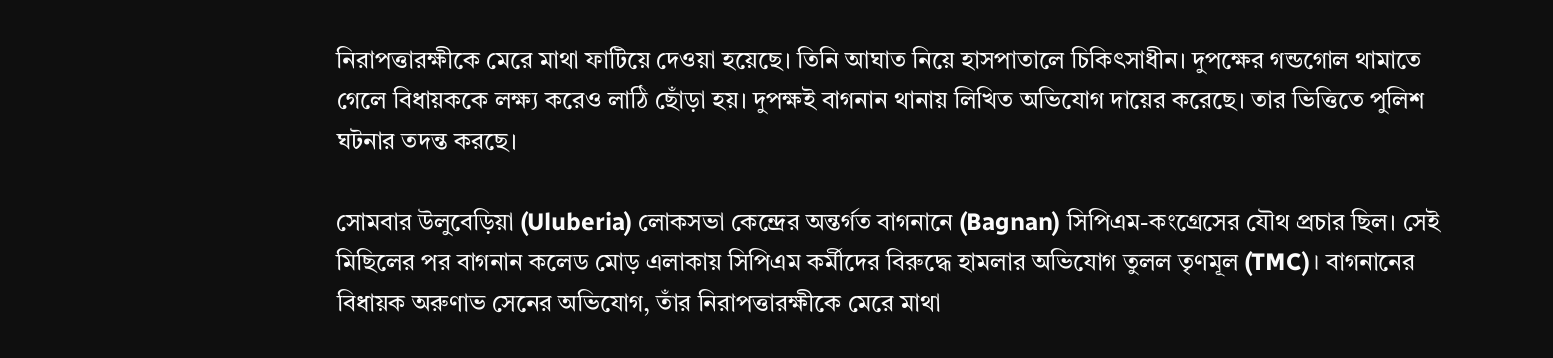নিরাপত্তারক্ষীকে মেরে মাথা ফাটিয়ে দেওয়া হয়েছে। তিনি আঘাত নিয়ে হাসপাতালে চিকিৎসাধীন। দুপক্ষের গন্ডগোল থামাতে গেলে বিধায়ককে লক্ষ্য করেও লাঠি ছোঁড়া হয়। দুপক্ষই বাগনান থানায় লিখিত অভিযোগ দায়ের করেছে। তার ভিত্তিতে পুলিশ ঘটনার তদন্ত করছে।

সোমবার উলুবেড়িয়া (Uluberia) লোকসভা কেন্দ্রের অন্তর্গত বাগনানে (Bagnan) সিপিএম-কংগ্রেসের যৌথ প্রচার ছিল। সেই মিছিলের পর বাগনান কলেড মোড় এলাকায় সিপিএম কর্মীদের বিরুদ্ধে হামলার অভিযোগ তুলল তৃণমূল (TMC)। বাগনানের বিধায়ক অরুণাভ সেনের অভিযোগ, তাঁর নিরাপত্তারক্ষীকে মেরে মাথা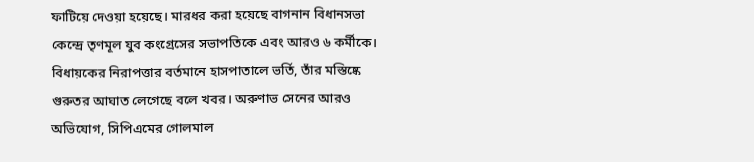ফাটিয়ে দেওয়া হয়েছে। মারধর করা হয়েছে বাগনান বিধানসভা কেন্দ্রে তৃণমূল যুব কংগ্রেসের সভাপতিকে এবং আরও ৬ কর্মীকে। বিধায়কের নিরাপত্তার বর্তমানে হাসপাতালে ভর্তি, তাঁর মস্তিষ্কে গুরুতর আঘাত লেগেছে বলে খবর। অরুণাভ সেনের আরও অভিযোগ, সিপিএমের গোলমাল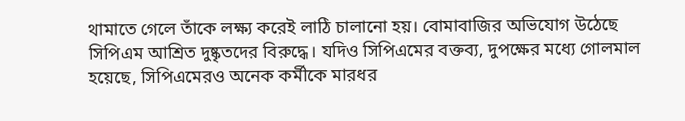থামাতে গেলে তাঁকে লক্ষ্য করেই লাঠি চালানো হয়। বোমাবাজির অভিযোগ উঠেছে সিপিএম আশ্রিত দুষ্কৃতদের বিরুদ্ধে। যদিও সিপিএমের বক্তব্য, দুপক্ষের মধ্যে গোলমাল হয়েছে, সিপিএমেরও অনেক কর্মীকে মারধর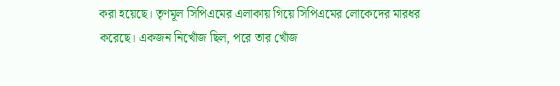করা হয়েছে। তৃণমূল সিপিএমের এলাকায় গিয়ে সিপিএমের লোকেদের মারধর করেছে। একজন নিখোঁজ ছিল, পরে তার খোঁজ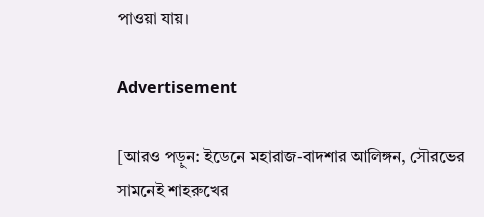পাওয়া যায়।

Advertisement

[আরও পড়ুন: ইডেনে মহারাজ-বাদশার আলিঙ্গন, সৌরভের সামনেই শাহরুখের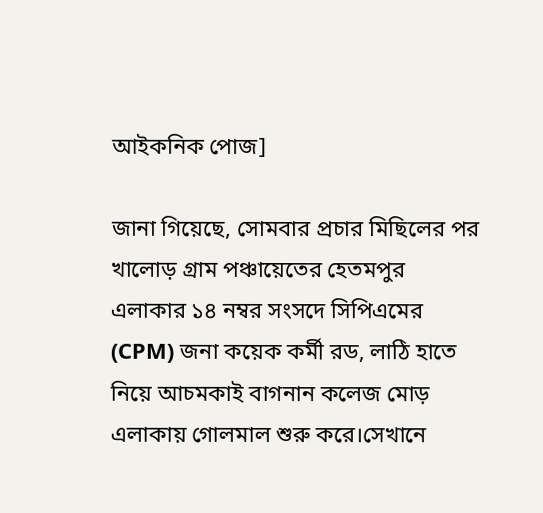আইকনিক পোজ]

জানা গিয়েছে, সোমবার প্রচার মিছিলের পর খালোড় গ্রাম পঞ্চায়েতের হেতমপুর এলাকার ১৪ নম্বর সংসদে সিপিএমের (CPM) জনা কয়েক কর্মী রড, লাঠি হাতে নিয়ে আচমকাই বাগনান কলেজ মোড় এলাকায় গোলমাল শুরু করে।সেখানে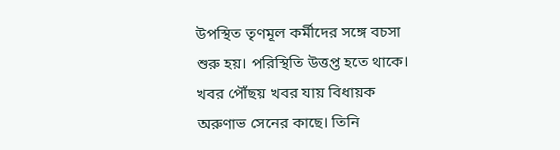উপস্থিত তৃণমূল কর্মীদের সঙ্গে বচসা শুরু হয়। পরিস্থিতি উত্তপ্ত হতে থাকে। খবর পৌঁছয় খবর যায় বিধায়ক অরুণাভ সেনের কাছে। তিনি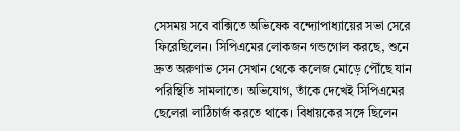সেসময় সবে বাক্সিতে অভিষেক বন্দ্যোপাধ্যায়ের সভা সেরে ফিরেছিলেন। সিপিএমের লোকজন গন্ডগোল করছে, শুনে দ্রুত অরুণাভ সেন সেখান থেকে কলেজ মোড়ে পৌঁছে যান পরিস্থিতি সামলাতে। অভিযোগ, তাঁকে দেখেই সিপিএমের ছেলেরা লাঠিচার্জ করতে থাকে। বিধায়কের সঙ্গে ছিলেন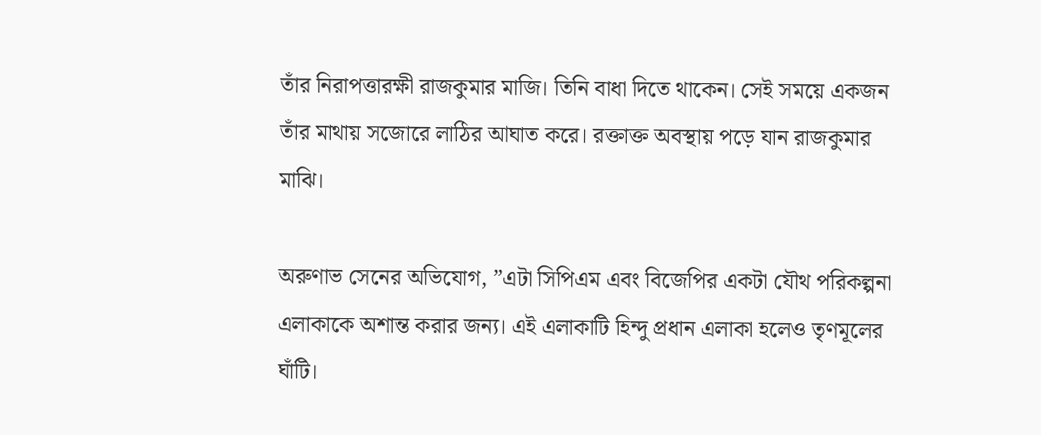তাঁর নিরাপত্তারক্ষী রাজকুমার মাজি। তিনি বাধা দিতে থাকেন। সেই সময়ে একজন তাঁর মাথায় সজোরে লাঠির আঘাত করে। রক্তাক্ত অবস্থায় পড়ে যান রাজকুমার মাঝি।

অরুণাভ সেনের অভিযোগ, ”এটা সিপিএম এবং বিজেপির একটা যৌথ পরিকল্পনা এলাকাকে অশান্ত করার জন্য। এই এলাকাটি হিন্দু প্রধান এলাকা হলেও তৃণমূলের ঘাঁটি।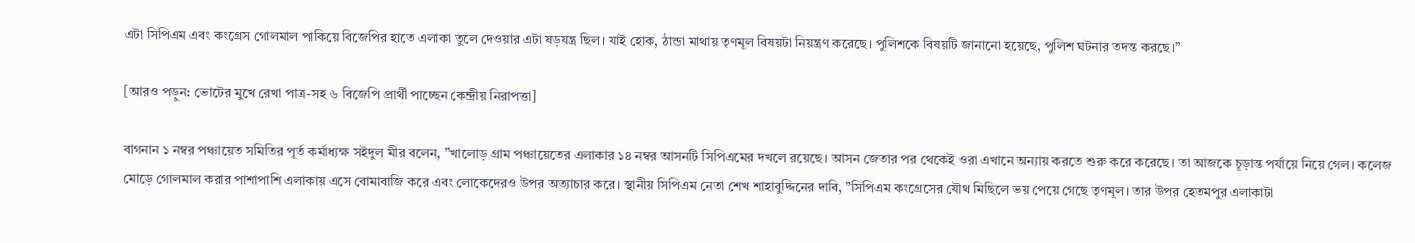এটা সিপিএম এবং কংগ্রেস গোলমাল পাকিয়ে বিজেপির হাতে এলাকা তুলে দেওয়ার এটা ষড়যন্ত্র ছিল। যাই হোক, ঠান্ডা মাথায় তৃণমূল বিষয়টা নিয়ন্ত্রণ করেছে। পুলিশকে বিষয়টি জানানো হয়েছে, পুলিশ ঘটনার তদন্ত করছে।”

[আরও পড়ুন: ভোটের মুখে রেখা পাত্র-সহ ৬ বিজেপি প্রার্থী পাচ্ছেন কেন্দ্রীয় নিরাপত্তা]

বাগনান ১ নম্বর পঞ্চায়েত সমিতির পূর্ত কর্মাধ্যক্ষ সইদুল মীর বলেন, ”খালোড় গ্রাম পঞ্চায়েতের এলাকার ১৪ নম্বর আসনটি সিপিএমের দখলে রয়েছে। আসন জেতার পর থেকেই ওরা এখানে অন্যায় করতে শুরু করে করেছে। তা আজকে চূড়ান্ত পর্যায়ে নিয়ে গেল। কলেজ মোড়ে গোলমাল করার পাশাপাশি এলাকায় এসে বোমাবাজি করে এবং লোকেদেরও উপর অত্যাচার করে। স্থানীয় সিপিএম নেতা শেখ শাহাবুদ্দিনের দাবি, ”সিপিএম কংগ্রেসের যৌথ মিছিলে ভয় পেয়ে গেছে তৃণমূল। তার উপর হেতমপুর এলাকাটা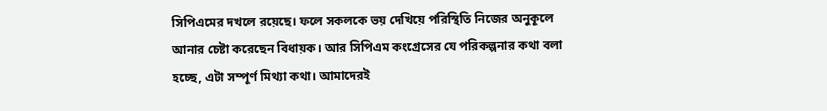সিপিএমের দখলে রয়েছে। ফলে সকলকে ভয় দেখিয়ে পরিস্থিতি নিজের অনুকূলে আনার চেষ্টা করেছেন বিধায়ক। আর সিপিএম কংগ্রেসের যে পরিকল্পনার কথা বলা হচ্ছে, এটা সম্পূর্ণ মিথ্যা কথা। আমাদেরই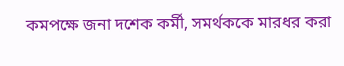কমপক্ষে জনা দশেক কর্মী, সমর্থককে মারধর করা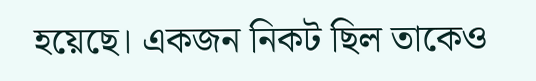হয়েছে। একজন নিকট ছিল তাকেও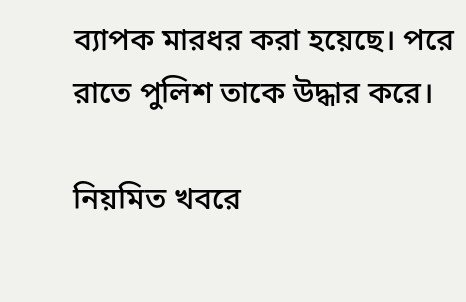ব্যাপক মারধর করা হয়েছে। পরে রাতে পুলিশ তাকে উদ্ধার করে।

নিয়মিত খবরে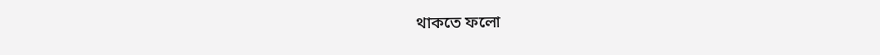থাকতে ফলো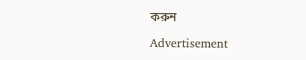করুন

Advertisement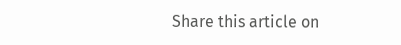Share this article on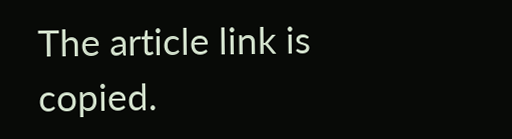The article link is copied.